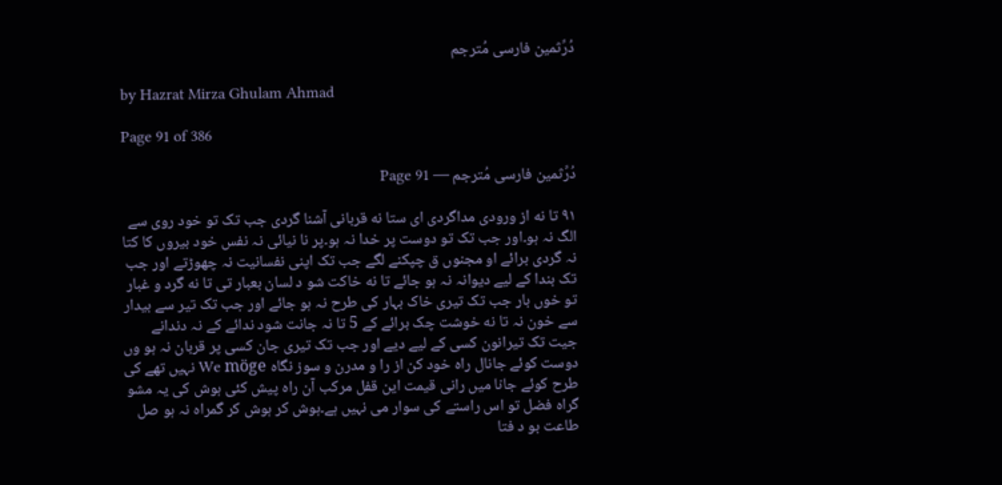دُرِّثمین فارسی مُترجم

by Hazrat Mirza Ghulam Ahmad

Page 91 of 386

دُرِّثمین فارسی مُترجم — Page 91

۹۱ تا نه از ورودی مداگردی ای ستا نه قربانی آشنا گردی جب تک تو خود روی سے الگ نہ ہو۔اور جب تک تو دوست پر خدا نہ ہو۔پر نا نیائی نہ نفس خود بیروں کا کتا نہ گردی برائے او مجنوں ق چپکنے لگے جب تک اپنی نفسانیت نہ چھوڑتے اور جب تک بندا کے لیے دیوانہ نہ ہو جائے تا نه خاکت شو د لسان بعبار تی تا نه گرد و غبار تو خوں بار جب تک تیری خاک بہار کی طرح نہ ہو جائے اور جب تک تیر سے بیدار سے خون نہ تا نه خوشت چک برائے کے 5 تا نہ جانت شود ندائے کے نہ دندانے جیت تک تیرانون کسی کے لیے دیے اور جب تک تیری جان کسی پر قربان نہ ہو وں دوست کوئے جانال راه خود کن از را و مدرن و سوز نگاه We möge نہیں تھے کی طرح کوئے جانا میں رانی قیمت این قفل مرکب آن راه پیش کئی ہوش کی یہ مشو گراه فضل تو اس راستے کی سوار می نہیں ہے۔ہوش کر ہوش کر گمراہ نہ ہو صل طاعت بو د فتا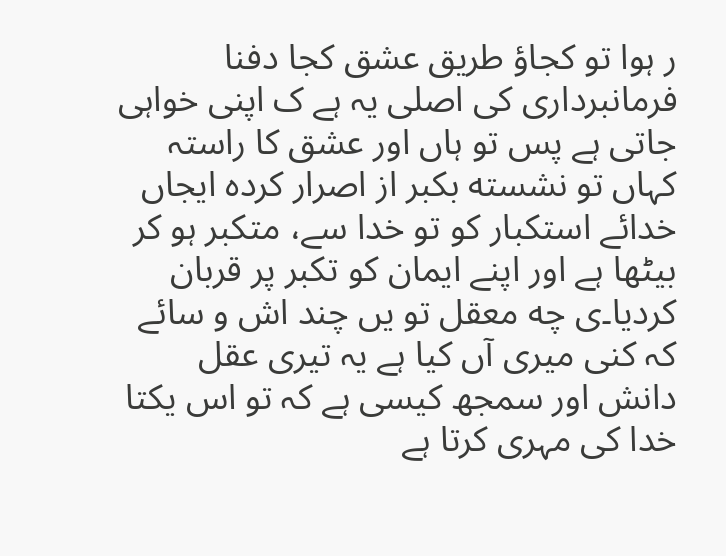ر ہوا تو کجاؤ طریق عشق کجا دفنا فرمانبرداری کی اصلی یہ ہے ک اپنی خواہی جاتی ہے پس تو ہاں اور عشق کا راستہ کہاں تو نشسته بکبر از اصرار کردہ ایجاں خدائے استکبار کو تو خدا سے، متکبر ہو کر بیٹھا ہے اور اپنے ایمان کو تکبر پر قربان کردیا۔ی چه معقل تو یں چند اش و سائے کہ کنی میری آں کیا ہے یہ تیری عقل دانش اور سمجھ کیسی ہے کہ تو اس یکتا خدا کی مہری کرتا ہے